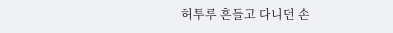허투루 흔들고 다니던 손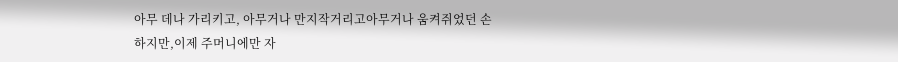아무 데나 가리키고, 아무거나 만지작거리고아무거나 움켜쥐었던 손
하지만,이제 주머니에만 자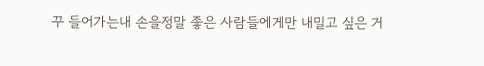꾸 들어가는내 손을정말 좋은 사람들에게만 내밀고 싶은 거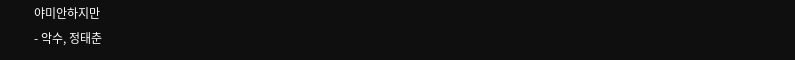야미안하지만
- 악수, 정태춘